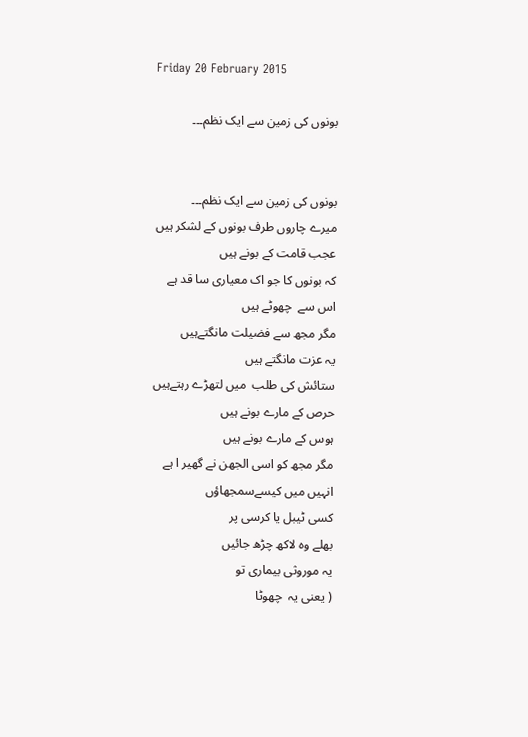Friday 20 February 2015

بونوں کی زمین سے ایک نظم۔۔۔


بونوں کی زمین سے ایک نظم۔۔۔
میرے چاروں طرف بونوں کے لشکر ہیں
عجب قامت کے بونے ہیں
کہ بونوں کا جو اک معیاری سا قد ہے
اس سے  چھوٹے ہیں
مگر مجھ سے فضیلت مانگتےہیں
یہ عزت مانگتے ہیں
ستائش کی طلب  میں لتھڑے رہتےہیں
حرص کے مارے بونے ہیں
ہوس کے مارے بونے ہیں
مگر مجھ کو اسی الجھن نے گھیر ا ہے
انہیں میں کیسےسمجھاؤں
کسی ٹیبل یا کرسی پر
بھلے وہ لاکھ چڑھ جائیں
یہ موروثی بیماری تو
( یعنی یہ  چھوٹا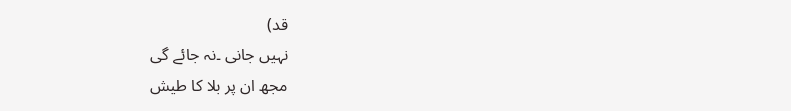قد)
نہیں جانی ۔نہ جائے گی
مجھ ان پر بلا کا طیش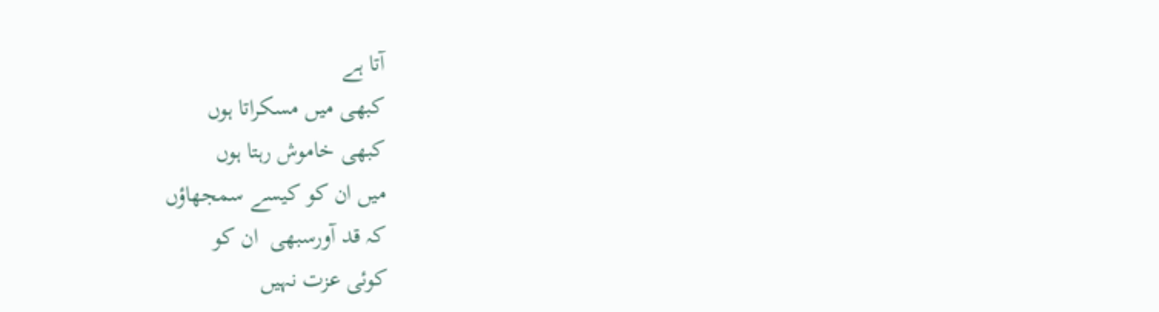آتا ہے
کبھی میں مسکراتا ہوں
کبھی خاموش رہتا ہوں
میں ان کو کیسے سمجھاؤں
کہ قد آورسبھی  ان کو
کوئی عزت نہیں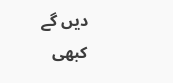دیں گے
کبھی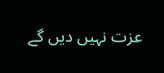عزت نہیں دیں گے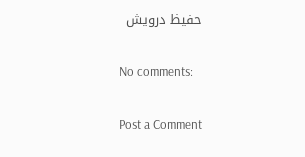حفیظ درویش

No comments:

Post a Comment